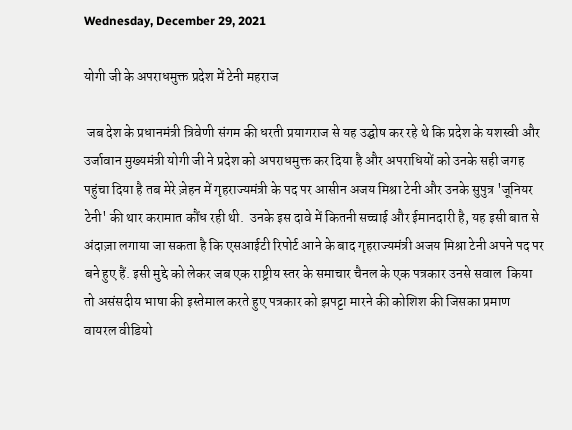Wednesday, December 29, 2021

योगी जी के अपराधमुक्त प्रदेश में टेनी महराज

 जब देश के प्रधानमंत्री त्रिवेणी संगम की धरती प्रयागराज से यह उद्घोष कर रहे थे कि प्रदेश के यशस्वी और उर्जावान मुख्यमंत्री योगी जी ने प्रदेश को अपराधमुक्त कर दिया है और अपराधियों को उनके सही जगह पहुंचा दिया है तब मेरे ज़ेहन में गृहराज्यमंत्री के पद पर आसीन अजय मिश्रा टेनी और उनके सुपुत्र 'जूनियर टेनी' की थार करामात कौंध रही थी.  उनके इस दावे में कितनी सच्चाई और ईमानदारी है, यह इसी बात से अंदाज़ा लगाया जा सकता है कि एसआईटी रिपोर्ट आने के बाद गृहराज्यमंत्री अजय मिश्रा टेनी अपने पद पर बने हुए हैं. इसी मुद्दे को लेकर जब एक राष्ट्रीय स्तर के समाचार चैनल के एक पत्रकार उनसे सवाल  किया तो असंसदीय भाषा की इस्तेमाल करते हुए पत्रकार को झपट्टा मारने की कोशिश की जिसका प्रमाण वायरल वीडियो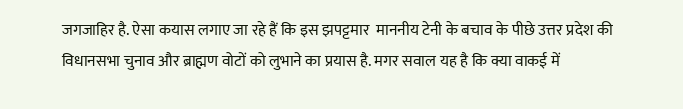जगजाहिर है. ऐसा कयास लगाए जा रहे हैं कि इस झपट्टमार  माननीय टेनी के बचाव के पीछे उत्तर प्रदेश की विधानसभा चुनाव और ब्राह्मण वोटों को लुभाने का प्रयास है. मगर सवाल यह है कि क्या वाकई में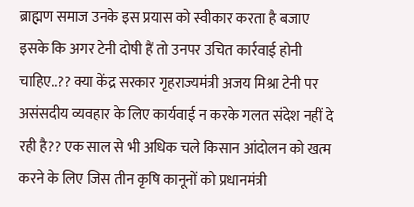ब्राह्मण समाज उनके इस प्रयास को स्वीकार करता है बजाए इसके कि अगर टेनी दोषी हैं तो उनपर उचित कार्रवाई होनी चाहिए..?? क्या केंद्र सरकार गृहराज्यमंत्री अजय मिश्रा टेनी पर असंसदीय व्यवहार के लिए कार्यवाई न करके गलत संदेश नहीं दे रही है?? एक साल से भी अधिक चले किसान आंदोलन को खत्म करने के लिए जिस तीन कृषि कानूनों को प्रधानमंत्री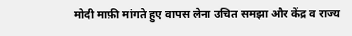मोदी माफ़ी मांगते हुए वापस लेना उचित समझा और केंद्र व राज्य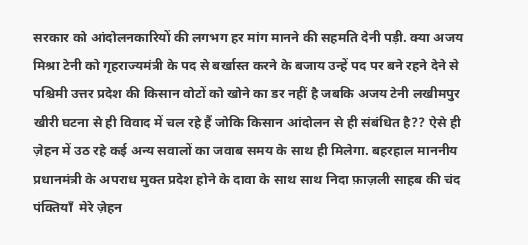सरकार को आंदोलनकारियों की लगभग हर मांग मानने की सहमति देनी पड़ी. क्या अजय मिश्रा टेनी को गृहराज्यमंत्री के पद से बर्खास्त करने के बजाय उन्हें पद पर बने रहने देने से पश्चिमी उत्तर प्रदेश की किसान वोटों को खोने का डर नहीं है जबकि अजय टेनी लखीमपुर खीरी घटना से ही विवाद में चल रहे हैं जोकि किसान आंदोलन से ही संबंधित है?? ऐसे ही ज़ेहन में उठ रहे कई अन्य सवालों का जवाब समय के साथ ही मिलेगा. बहरहाल माननीय प्रधानमंत्री के अपराध मुक्त प्रदेश होने के दावा के साथ साथ निदा फ़ाज़ली साहब की चंद पंक्तियाँ  मेरे ज़ेहन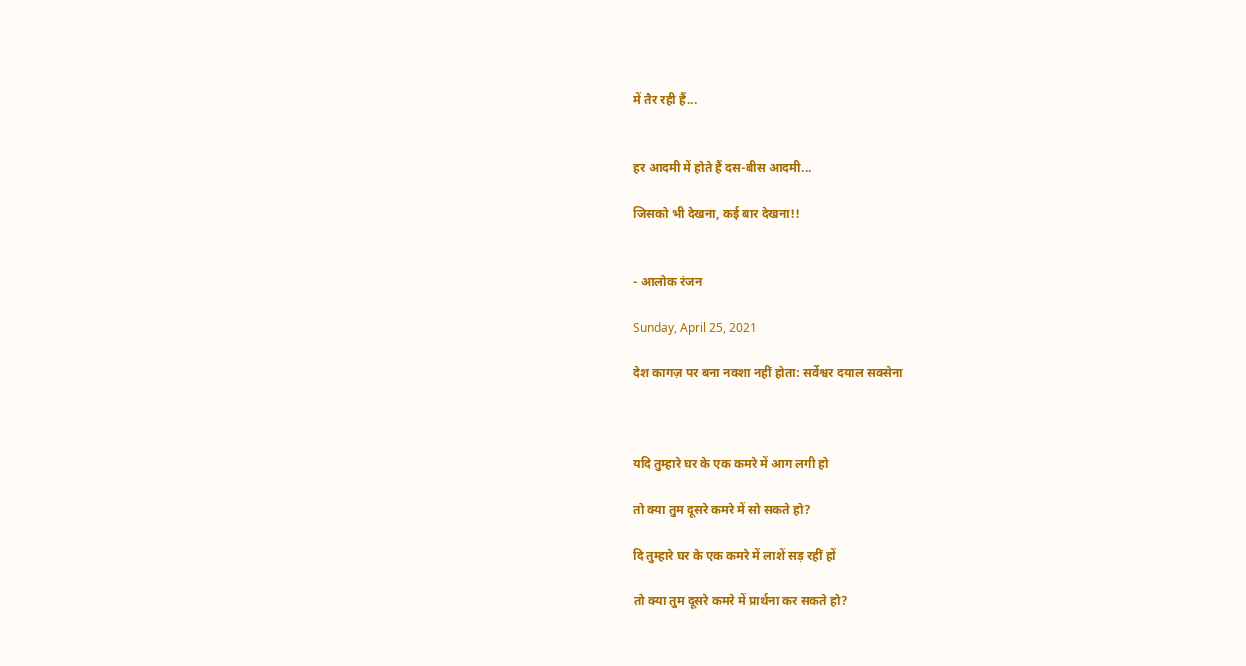में तैर रही हैं...


हर आदमी में होते हैं दस-बीस आदमी...

जिसको भी देखना, कई बार देखना!!


- आलोक रंजन

Sunday, April 25, 2021

देश कागज़ पर बना नक्शा नहीं होता: सर्वेश्वर दयाल सक्सेना



यदि तुम्हारे घर के एक कमरे में आग लगी हो

तो क्या तुम दूसरे कमरे में सो सकते हो?

दि तुम्हारे घर के एक कमरे में लाशें सड़ रहीं हों

तो क्या तुम दूसरे कमरे में प्रार्थना कर सकते हो?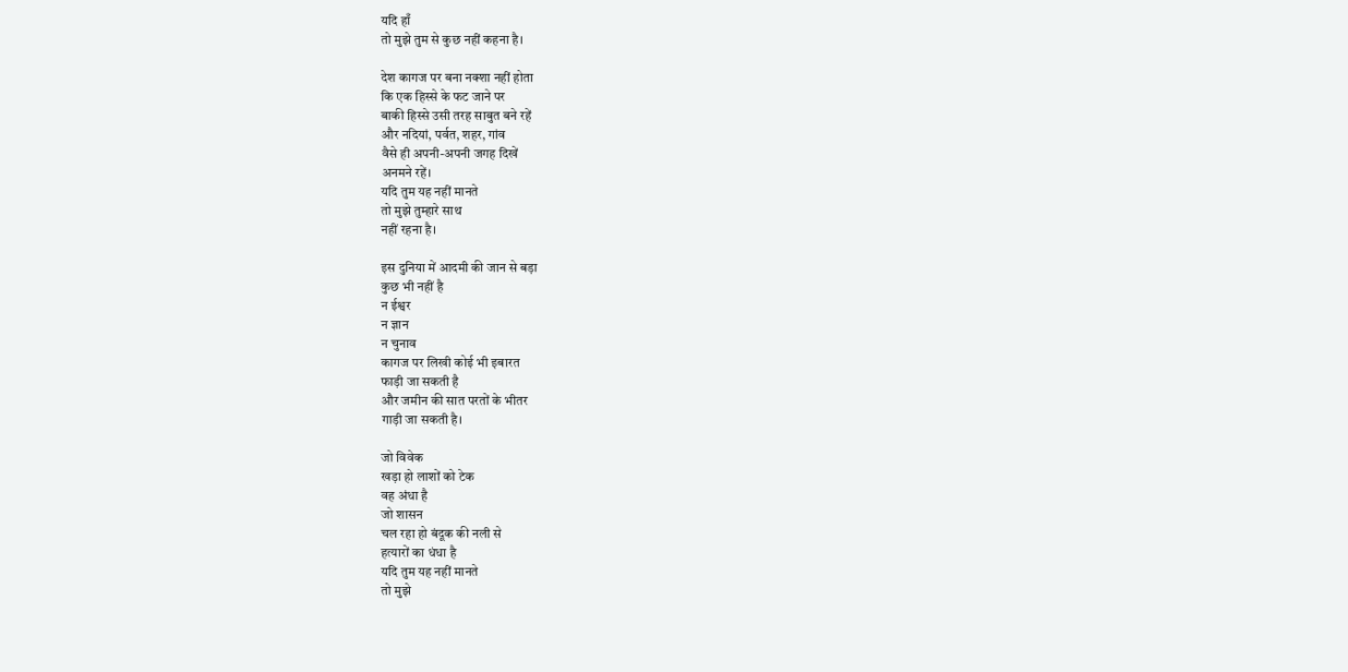यदि हाँ
तो मुझे तुम से कुछ नहीं कहना है।

देश कागज पर बना नक्शा नहीं होता
कि एक हिस्से के फट जाने पर
बाकी हिस्से उसी तरह साबुत बने रहें
और नदियां, पर्वत, शहर, गांव
वैसे ही अपनी-अपनी जगह दिखें
अनमने रहें।
यदि तुम यह नहीं मानते
तो मुझे तुम्हारे साथ
नहीं रहना है।

इस दुनिया में आदमी की जान से बड़ा
कुछ भी नहीं है
न ईश्वर
न ज्ञान
न चुनाव
कागज पर लिखी कोई भी इबारत
फाड़ी जा सकती है
और जमीन की सात परतों के भीतर
गाड़ी जा सकती है।

जो विवेक
खड़ा हो लाशों को टेक
वह अंधा है
जो शासन
चल रहा हो बंदूक की नली से
हत्यारों का धंधा है
यदि तुम यह नहीं मानते
तो मुझे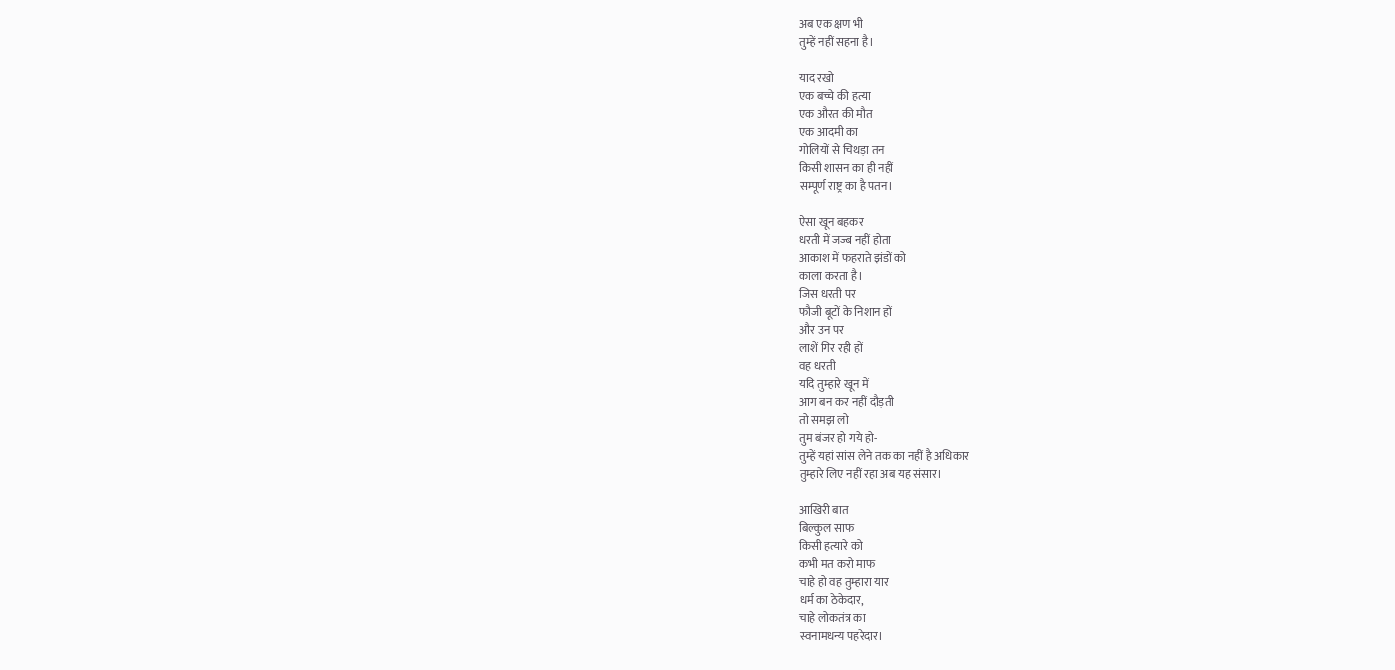अब एक क्षण भी
तुम्हें नहीं सहना है।

याद रखो
एक बच्चे की हत्या
एक औरत की मौत
एक आदमी का
गोलियों से चिथड़ा तन
किसी शासन का ही नहीं
सम्पूर्ण राष्ट्र का है पतन।

ऐसा खून बहकर
धरती में जज्ब नहीं होता
आकाश में फहराते झंडों को
काला करता है।
जिस धरती पर
फौजी बूटों के निशान हों
और उन पर
लाशें गिर रही हों
वह धरती
यदि तुम्हारे खून में
आग बन कर नहीं दौड़ती
तो समझ लो
तुम बंजर हो गये हो-
तुम्हें यहां सांस लेने तक का नहीं है अधिकार
तुम्हारे लिए नहीं रहा अब यह संसार।

आखिरी बात
बिल्कुल साफ
किसी हत्यारे को
कभी मत करो माफ
चाहे हो वह तुम्हारा यार
धर्म का ठेकेदार,
चाहे लोकतंत्र का
स्वनामधन्य पहरेदार।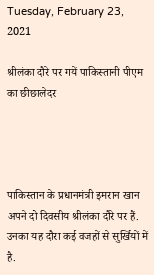Tuesday, February 23, 2021

श्रीलंका दौरे पर गयें पाकिस्तानी पीएम का छीछालेदर




पाकिस्तान के प्रधानमंत्री इमरान खान अपने दो दिवसीय श्रीलंका दौरे पर हैं. उनका यह दौरा कई वजहों से सुर्खियों में है.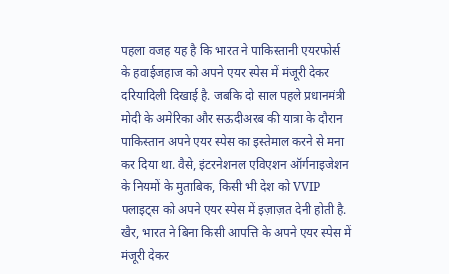पहला वजह यह है कि भारत ने पाकिस्तानी एयरफोर्स के हवाईजहाज को अपने एयर स्पेस में मंजूरी देकर दरियादिली दिखाई है. जबकि दो साल पहले प्रधानमंत्री मोदी के अमेरिका और सऊदीअरब की यात्रा के दौरान पाकिस्तान अपने एयर स्पेस का इस्तेमाल करने से मना कर दिया था. वैसे, इंटरनेशनल एविएशन ऑर्गनाइजेशन के नियमों के मुताबिक, किसी भी देश को VVIP फ्लाइट्स को अपने एयर स्पेस में इज़ाज़त देनी होती है. खैर, भारत ने बिना किसी आपत्ति के अपने एयर स्पेस में मंजूरी देकर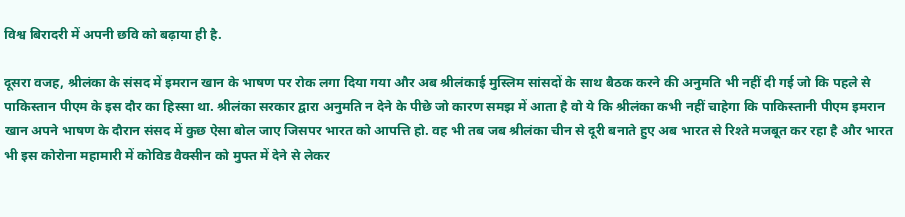विश्व बिरादरी में अपनी छवि को बढ़ाया ही है.

दूसरा वजह, श्रीलंका के संसद में इमरान खान के भाषण पर रोक लगा दिया गया और अब श्रीलंकाई मुस्लिम सांसदों के साथ बैठक करने की अनुमति भी नहीं दी गई जो कि पहले से पाकिस्तान पीएम के इस दौर का हिस्सा था. श्रीलंका सरकार द्वारा अनुमति न देने के पीछे जो कारण समझ में आता है वो ये कि श्रीलंका कभी नहीं चाहेगा कि पाकिस्तानी पीएम इमरान खान अपने भाषण के दौरान संसद में कुछ ऐसा बोल जाए जिसपर भारत को आपत्ति हो. वह भी तब जब श्रीलंका चीन से दूरी बनाते हुए अब भारत से रिश्ते मजबूत कर रहा है और भारत भी इस कोरोना महामारी में कोविड वैक्सीन को मुफ्त में देने से लेकर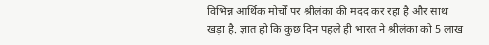विभिन्न आर्थिक मोर्चों पर श्रीलंका की मदद कर रहा है और साथ खड़ा है. ज्ञात हो कि कुछ दिन पहले ही भारत ने श्रीलंका को 5 लाख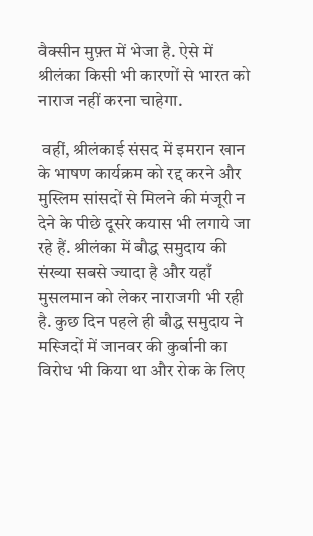वैक्सीन मुफ़्त में भेजा है. ऐसे में श्रीलंका किसी भी कारणों से भारत को नाराज नहीं करना चाहेगा.

 वहीं, श्रीलंकाई संसद में इमरान खान के भाषण कार्यक्रम को रद्द करने और मुस्लिम सांसदों से मिलने की मंजूरी न देने के पीछे दूसरे कयास भी लगाये जा रहे हैं. श्रीलंका में बौद्ध समुदाय की संख्या सबसे ज्यादा है और यहाँ मुसलमान को लेकर नाराजगी भी रही है. कुछ दिन पहले ही बौद्ध समुदाय ने मस्जिदों में जानवर की कुर्बानी का विरोध भी किया था और रोक के लिए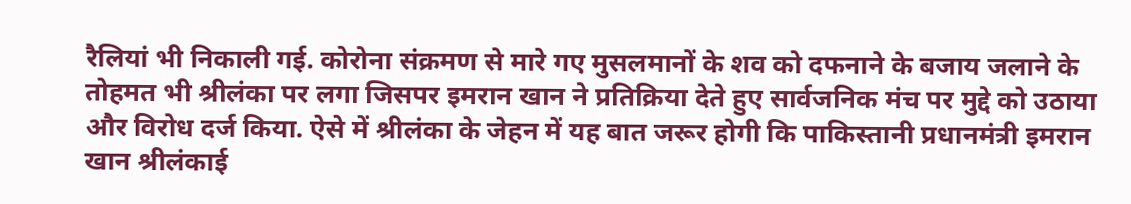रैलियां भी निकाली गई. कोरोना संक्रमण से मारे गए मुसलमानों के शव को दफनाने के बजाय जलाने के तोहमत भी श्रीलंका पर लगा जिसपर इमरान खान ने प्रतिक्रिया देते हुए सार्वजनिक मंच पर मुद्दे को उठाया और विरोध दर्ज किया. ऐसे में श्रीलंका के जेहन में यह बात जरूर होगी कि पाकिस्तानी प्रधानमंत्री इमरान खान श्रीलंकाई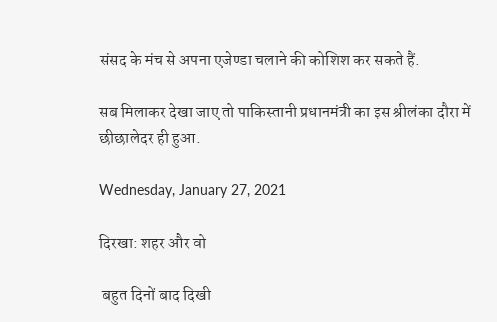संसद के मंच से अपना एजेण्डा चलाने की कोशिश कर सकते हैं.

सब मिलाकर देखा जाए तो पाकिस्तानी प्रधानमंत्री का इस श्रीलंका दौरा में छीछालेदर ही हुआ.

Wednesday, January 27, 2021

दिरखा: शहर और वो

 बहुत दिनों बाद दिखी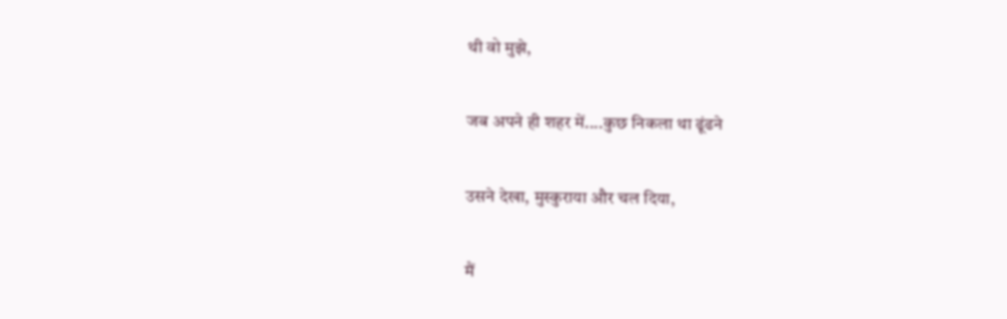थी वो मुझे,

जब अपने ही शहर में....कुछ निकला था ढूंढने

उसने देखा, मुस्कुराया और चल दिया,

मैं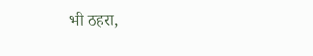भी ठहरा,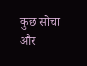कुछ सोचा और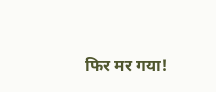फिर मर गया!